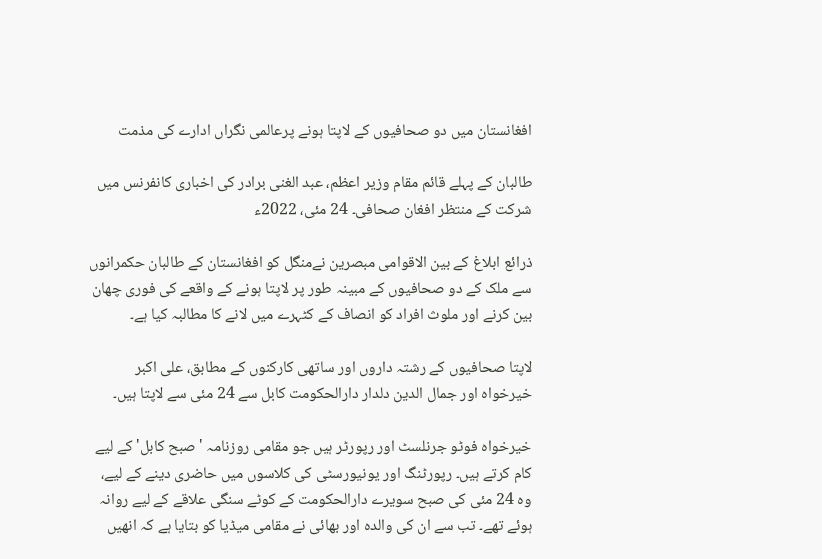افغانستان میں دو صحافیوں کے لاپتا ہونے پرعالمی نگراں ادارے کی مذمت

طالبان کے پہلے قائم مقام وزیر اعظم، عبد الغنی برادر کی اخباری کانفرنس میں شرکت کے منتظر افغان صحافی۔ 24 مئی، 2022ء

ذرائع ابلاغ کے بین الاقوامی مبصرین نےمنگل کو افغانستان کے طالبان حکمرانوں سے ملک کے دو صحافیوں کے مبینہ طور پر لاپتا ہونے کے واقعے کی فوری چھان بین کرنے اور ملوث افراد کو انصاف کے کٹہرے میں لانے کا مطالبہ کیا ہے۔

لاپتا صحافیوں کے رشتہ داروں اور ساتھی کارکنوں کے مطابق، علی اکبر خیرخواہ اور جمال الدین دلدار دارالحکومت کابل سے 24 مئی سے لاپتا ہیں۔

خیرخواہ فوٹو جرنلسٹ اور رپورٹر ہیں جو مقامی روزنامہ 'صبح کابل' کے لیے کام کرتے ہیں۔ رپورٹنگ اور یونیورسٹی کی کلاسوں میں حاضری دینے کے لیے، وہ 24 مئی کی صبح سویرے دارالحکومت کے کوٹے سنگی علاقے کے لیے روانہ ہوئے تھے۔ تب سے ان کی والدہ اور بھائی نے مقامی میڈیا کو بتایا ہے کہ انھیں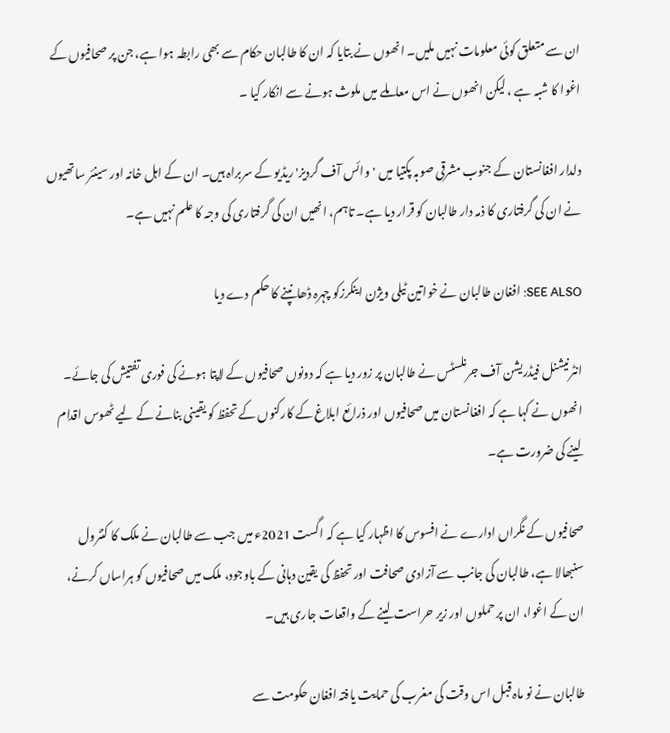ان سے متعلق کوئی معلومات نہیں ملیں۔ انھوں نے بتایا کہ ان کا طالبان حکام سے بھی رابطہ ہوا ہے، جن پر صحافیوں کے اغوا کا شبہ ہے ، لیکن انھوں نے اس معاملے میں ملوث ہونے سے انکار کیا ۔

دلدار افغانستان کے جنوب مشرقی صوبہ پکتیا میں 'وائس آف گردیز' ریڈیو کے سربراہ ہیں۔ ان کے اہل خانہ اور سینئر ساتھیوں نے ان کی گرفتاری کا ذمہ دار طالبان کو قرار دیا ہے۔ تاہم، انھیں ان کی گرفتاری کی وجہ کا علم نہیں ہے۔

SEE ALSO: افغان طالبان نے خواتین ٹیلی ویژن اینکرزکو چہرہ ڈھانپنے کا حکم دے دیا

انٹرنیشنل فیڈریشن آف جرنلسٹس نے طالبان پر زور دیا ہے کہ دونوں صحافیوں کے لاپتا ہونے کی فوری تفتیش کی جائے۔ انھوں نے کہا ہے کہ افغانستان میں صحافیوں اور ذرائع ابلاغ کے کارکنوں کے تحفظ کو یقینی بنانے کے لیے ٹھوس اقدام لینے کی ضرورت ہے۔

صحافیوں کے نگراں ادارے نے افسوس کا اظہار کیا ہے کہ اگست 2021ء میں جب سے طالبان نے ملک کا کنٹرول سنبھالا ہے، طالبان کی جانب سے آزادی صحافت اور تحفظ کی یقین دہانی کے باوجود، ملک میں صحافیوں کو ہراساں کرنے، ان کے اغوا، ان پر حملوں اور زیر حراست لینے کے واقعات جاری ہیں۔

طالبان نے نو ماہ قبل اس وقت کی مغرب کی حمایت یافتہ افغان حکومت سے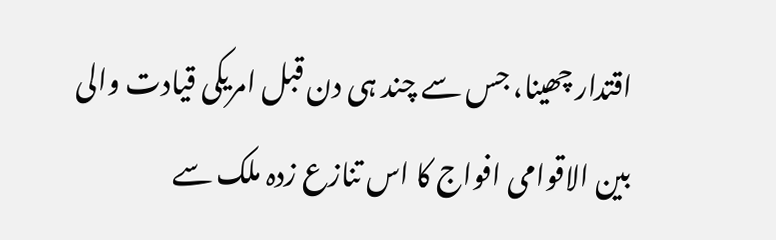اقتدار چھینا، جس سے چند ہی دن قبل امریکی قیادت والی بین الاقوامی افواج کا اس تنازع زدہ ملک سے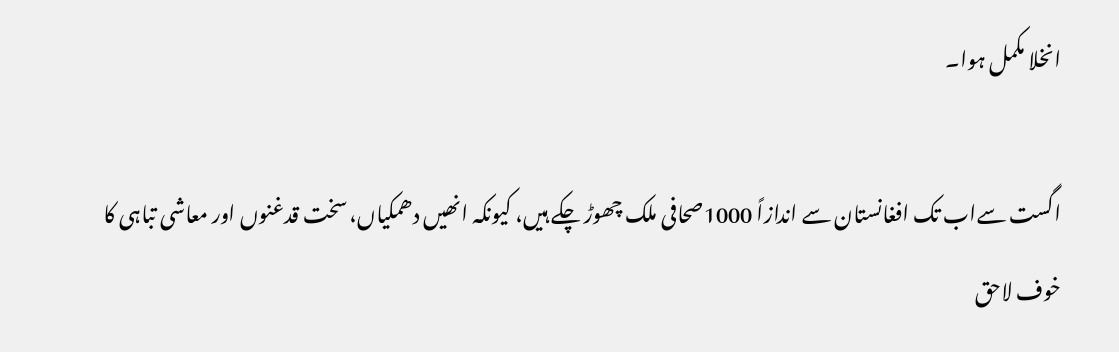انخلا مکمل ہوا۔

اگست سےاب تک افغانستان سے اندازاً 1000صحافی ملک چھوڑ چکے ہیں، کیونکہ انھیں دھمکیاں، سخت قدغنوں اور معاشی تباہی کا خوف لاحق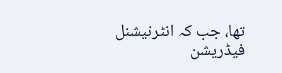تھا، جب کہ انٹرنیشنل فیڈریشن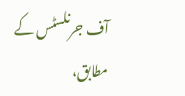آف جرنلسٹس کے مطابق،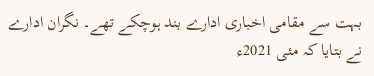بہت سے مقامی اخباری ادارے بند ہوچکے تھے۔ نگران ادارے نے بتایا کہ مئی 2021ء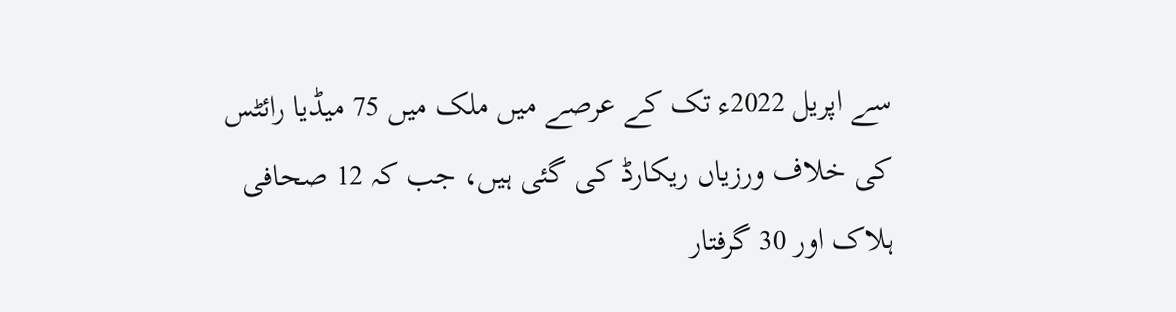سے اپریل 2022ء تک کے عرصے میں ملک میں 75 میڈیا رائٹس کی خلاف ورزیاں ریکارڈ کی گئی ہیں، جب کہ 12 صحافی ہلاک اور 30 گرفتار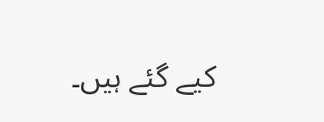کیے گئے ہیں۔